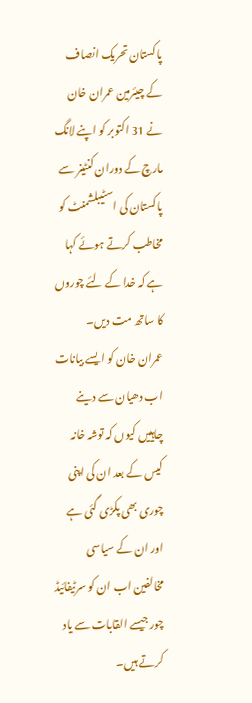پاکستان تحریک انصاف کے چیئرمین عمران خان نے 31 اکتوبر کو اپنے لانگ مارچ کے دوران کنٹینر سے پاکستان کی اسٹیبلشمنٹ کو مخاطب کرتے ہوئے کہا ہے کہ خدا کے لئے چوروں کا ساتھ مت دیں۔
عمران خان کو ایسے بیانات اب دھیان سے دینے چاہییں کیوں کہ توشہ خانہ کیس کے بعد ان کی اپنی چوری بھی پکڑی گئی ہے اور ان کے سیاسی مخالفین اب ان کو سرٹیفائیڈ چور جیسے القابات سے یاد کرتے ہیں۔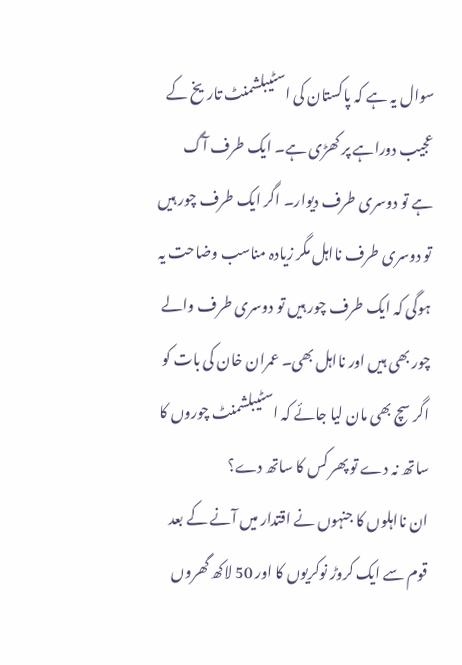سوال یہ ہے کہ پاکستان کی اسٹیبلشمنٹ تاریخ کے عجیب دوراہے پر کھڑی ہے۔ ایک طرف آگ ہے تو دوسری طرف دیوار۔ اگر ایک طرف چور ہیں تو دوسری طرف نااہل مگر زیادہ مناسب وضاحت یہ ہوگی کہ ایک طرف چور ہیں تو دوسری طرف والے چور بھی ہیں اور نااہل بھی۔ عمران خان کی بات کو اگر سچ بھی مان لیا جائے کہ اسٹیبلشمنٹ چوروں کا ساتھ نہ دے تو پھر کس کا ساتھ دے؟
ان نااہلوں کا جنہوں نے اقتدار میں آنے کے بعد قوم سے ایک کروڑ نوکریوں کا اور 50 لاکھ گھروں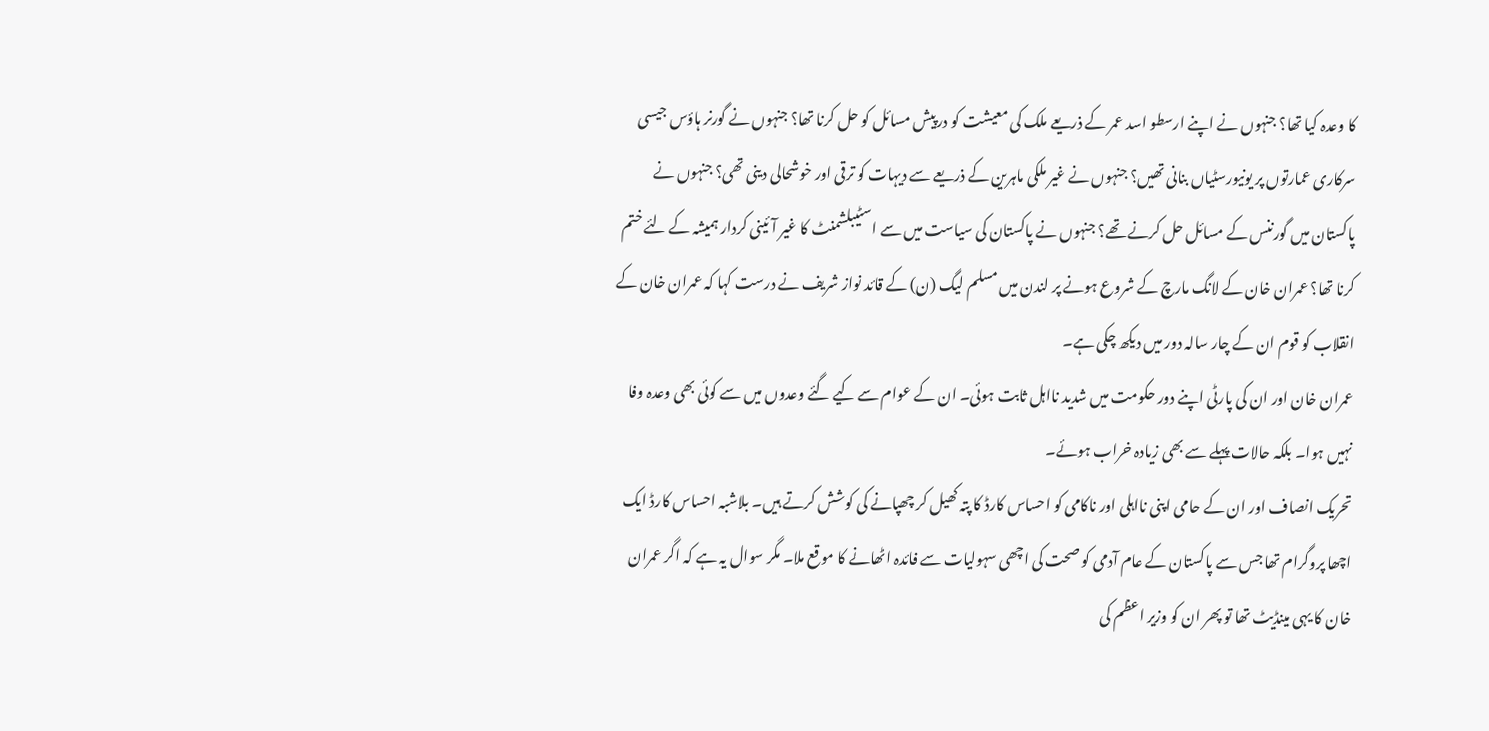کا وعدہ کیا تھا؟ جنہوں نے اپنے ارسطو اسد عمر کے ذریعے ملک کی معیشت کو درپیش مسائل کو حل کرنا تھا؟ جنہوں نے گورنر ہاؤس جیسی سرکاری عمارتوں پر یونیورسٹیاں بنانی تھیں؟ جنہوں نے غیر ملکی ماہرین کے ذریعے سے دیہات کو ترقی اور خوشحالی دینی تھی؟ جنہوں نے پاکستان میں گورننس کے مسائل حل کرنے تھے؟ جنہوں نے پاکستان کی سیاست میں سے اسٹیبلشمنٹ کا غیر آئینی کردار ہمیشہ کے لئے ختم کرنا تھا؟ عمران خان کے لانگ مارچ کے شروع ہونے پر لندن میں مسلم لیگ (ن) کے قائد نواز شریف نے درست کہا کہ عمران خان کے انقلاب کو قوم ان کے چار سالہ دور میں دیکھ چکی ہے۔
عمران خان اور ان کی پارٹی اپنے دور حکومت میں شدید نااہل ثابت ہوئی۔ ان کے عوام سے کیے گئے وعدوں میں سے کوئی بھی وعدہ وفا نہیں ہوا۔ بلکہ حالات پہلے سے بھی زیادہ خراب ہوئے۔
تحریک انصاف اور ان کے حامی اپنی نااہلی اور ناکامی کو احساس کارڈ کا پتہ کھیل کر چھپانے کی کوشش کرتے ہیں۔ بلاشبہ احساس کارڈ ایک اچھا پروگرام تھا جس سے پاکستان کے عام آدمی کو صحت کی اچھی سہولیات سے فائدہ اٹھانے کا موقع ملا۔ مگر سوال یہ ہے کہ اگر عمران خان کا یہی مینڈیٹ تھا تو پھر ان کو وزیر اعظم کی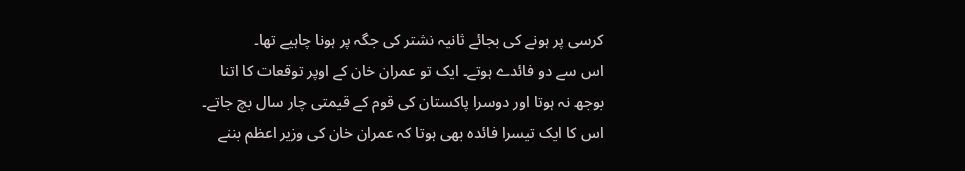کرسی پر ہونے کی بجائے ثانیہ نشتر کی جگہ پر ہونا چاہیے تھا۔
اس سے دو فائدے ہوتے۔ ایک تو عمران خان کے اوپر توقعات کا اتنا بوجھ نہ ہوتا اور دوسرا پاکستان کی قوم کے قیمتی چار سال بچ جاتے۔
اس کا ایک تیسرا فائدہ بھی ہوتا کہ عمران خان کی وزیر اعظم بننے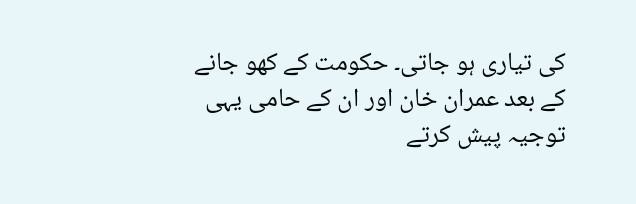کی تیاری ہو جاتی۔ حکومت کے کھو جانے کے بعد عمران خان اور ان کے حامی یہی توجیہ پیش کرتے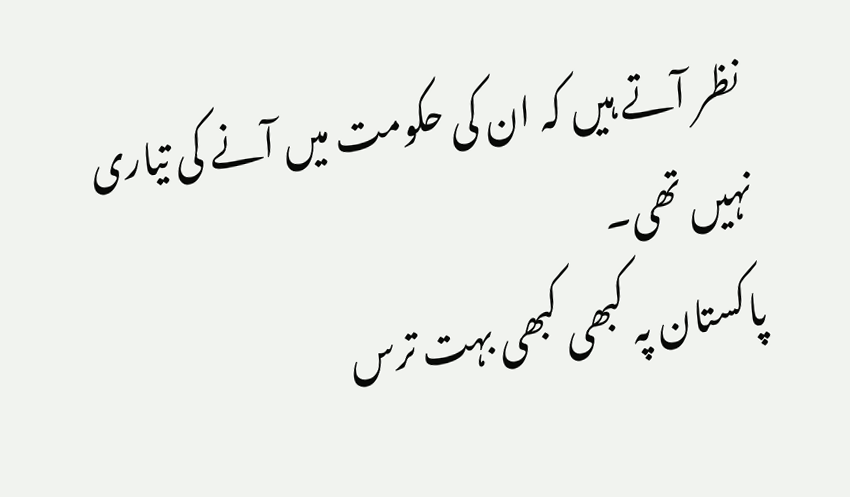نظر آتے ہیں کہ ان کی حکومت میں آنے کی تیاری نہیں تھی۔
پاکستان پہ کبھی کبھی بہت ترس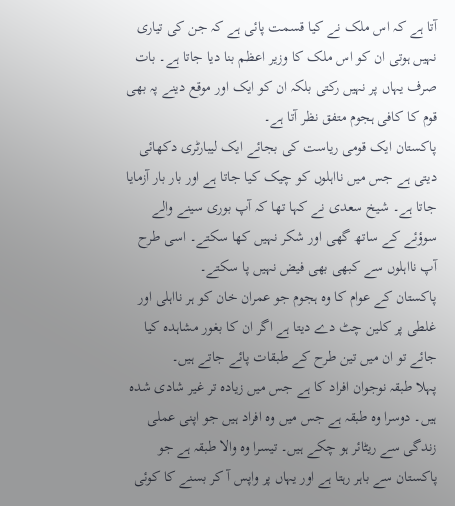آتا ہے کہ اس ملک نے کیا قسمت پائی ہے کہ جن کی تیاری نہیں ہوتی ان کو اس ملک کا وزیر اعظم بنا دیا جاتا ہے۔ بات صرف یہاں پر نہیں رکتی بلکہ ان کو ایک اور موقع دینے پہ بھی قوم کا کافی ہجوم متفق نظر آتا ہے۔
پاکستان ایک قومی ریاست کی بجائے ایک لیبارٹری دکھائی دیتی ہے جس میں نااہلوں کو چیک کیا جاتا ہے اور بار بار آزمایا جاتا ہے۔ شیخ سعدی نے کہا تھا کہ آپ بوری سینے والے سوؤئے کے ساتھ گھی اور شکر نہیں کھا سکتے۔ اسی طرح آپ نااہلوں سے کبھی بھی فیض نہیں پا سکتے۔
پاکستان کے عوام کا وہ ہجوم جو عمران خان کو ہر نااہلی اور غلطی پر کلین چٹ دے دیتا ہے اگر ان کا بغور مشاہدہ کیا جائے تو ان میں تین طرح کے طبقات پائے جاتے ہیں۔
پہلا طبقہ نوجوان افراد کا ہے جس میں زیادہ تر غیر شادی شدہ ہیں۔ دوسرا وہ طبقہ ہے جس میں وہ افراد ہیں جو اپنی عملی زندگی سے ریٹائر ہو چکے ہیں۔ تیسرا وہ والا طبقہ ہے جو پاکستان سے باہر رہتا ہے اور یہاں پر واپس آ کر بسنے کا کوئی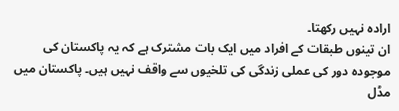ارادہ نہیں رکھتا۔
ان تینوں طبقات کے افراد میں ایک بات مشترک ہے کہ یہ پاکستان کی موجودہ دور کی عملی زندگی کی تلخیوں سے واقف نہیں ہیں۔ پاکستان میں مڈل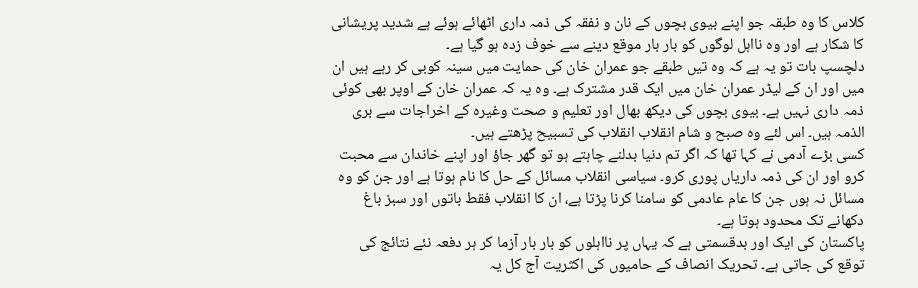کلاس کا وہ طبقہ جو اپنے بیوی بچوں کے نان و نفقہ کی ذمہ داری اٹھائے ہوئے ہے شدید پریشانی کا شکار ہے اور وہ نااہل لوگوں کو بار بار موقع دینے سے خوف زدہ ہو گیا ہے۔
دلچسپ بات تو یہ ہے کہ وہ تیں طبقے جو عمران خان کی حمایت میں سینہ کوبی کر رہے ہیں ان میں اور ان کے لیڈر عمران خان میں ایک قدر مشترک ہے۔ وہ یہ کہ عمران خان کے اوپر بھی کوئی ذمہ داری نہیں ہے۔ بیوی بچوں کی دیکھ بھال اور تعلیم و صحت وغیرہ کے اخراجات سے بری الذمہ ہیں۔ اس لئے وہ صبح و شام انقلاب انقلاب کی تسبیح پڑھتے ہیں۔
کسی بڑے آدمی نے کہا تھا کہ اگر تم دنیا بدلنے چاہتے ہو تو گھر جاؤ اور اپنے خاندان سے محبت کرو اور ان کی ذمہ داریاں پوری کرو۔ سیاسی انقلاب مسائل کے حل کا نام ہوتا ہے اور جن کو وہ مسائل نہ ہوں جن کا عام عادمی کو سامنا کرنا پڑتا ہے، ان کا انقلاب فقط باتوں اور سبز باغ دکھانے تک محدود ہوتا ہے۔
پاکستان کی ایک اور بدقسمتی ہے کہ یہاں پر نااہلوں کو بار بار آزما کر ہر دفعہ نئے نتائج کی توقع کی جاتی ہے۔ تحریک انصاف کے حامیوں کی اکثریت آج کل یہ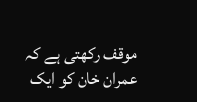موقف رکھتی ہے کہ عمران خان کو ایک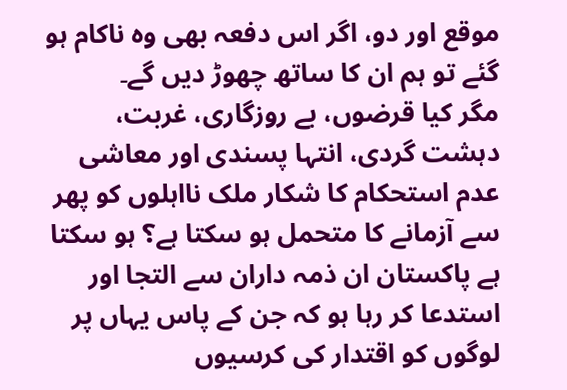موقع اور دو، اگر اس دفعہ بھی وہ ناکام ہو گئے تو ہم ان کا ساتھ چھوڑ دیں گے۔
مگر کیا قرضوں، بے روزگاری، غربت، دہشت گردی، انتہا پسندی اور معاشی عدم استحکام کا شکار ملک نااہلوں کو پھر سے آزمانے کا متحمل ہو سکتا ہے؟ ہو سکتا ہے پاکستان ان ذمہ داران سے التجا اور استدعا کر رہا ہو کہ جن کے پاس یہاں پر لوگوں کو اقتدار کی کرسیوں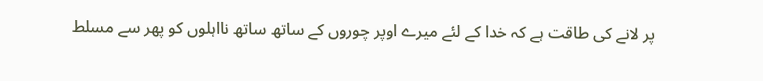پر لانے کی طاقت ہے کہ خدا کے لئے میرے اوپر چوروں کے ساتھ ساتھ نااہلوں کو پھر سے مسلط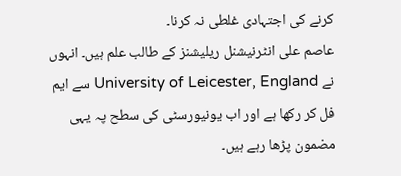کرنے کی اجتہادی غلطی نہ کرنا۔
عاصم علی انٹرنیشنل ریلیشنز کے طالب علم ہیں۔ انہوں نے University of Leicester, England سے ایم فل کر رکھا ہے اور اب یونیورسٹی کی سطح پہ یہی مضمون پڑھا رہے ہیں۔